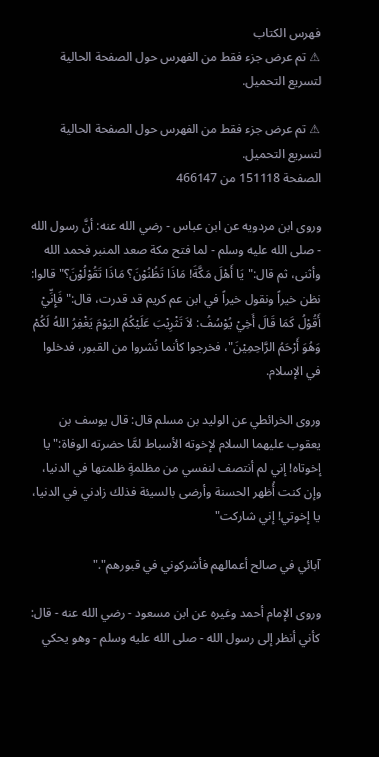فهرس الكتاب
⚠ تم عرض جزء فقط من الفهرس حول الصفحة الحالية لتسريع التحميل.

⚠ تم عرض جزء فقط من الفهرس حول الصفحة الحالية لتسريع التحميل.
الصفحة 151118 من 466147

وروى ابن مردويه عن ابن عباس - رضي الله عنه: أنَّ رسول الله - صلى الله عليه وسلم - لما فتح مكة صعد المنبر فحمد الله وأثنى، ثم قال:"يَا أَهْلَ مَكَّةَ! مَاذَا تَظُنُوْنَ؟ مَاذَا تَقُوْلُوْنَ؟"قالوا: نظن خيراً ونقول خيراً في ابن عم كريم قد قدرت، قال:"فَإِنِّيْ أَقُوْلُ كَمَا قَالَ أَخِيْ يُوْسُفُ: لاَ تَثْرِيْبَ عَلَيْكُمُ اليَوْمَ يَغْفِرُ اللهُ لَكُمْ وَهُوَ أَرْحَمُ الرَّاحِمِيْنَ"، فخرجوا كأنما نُشروا من القبور، فدخلوا في الإسلام.

وروى الخرائطي عن الوليد بن مسلم قال: قال يوسف بن يعقوب عليهما السلام لإخوته الأسباط لمَّا حضرته الوفاة:"يا إخوتاه! إني لم أنتصف لنفسي من مظلمةٍ ظلمتها في الدنيا، وإن كنت أُظهر الحسنة وأرضى بالسيئة فذلك زادني في الدنيا، يا إخوتي! إني شاركت"

آبائي في صالح أعمالهم فأشركوني في قبورهم"."

وروى الإمام أحمد وغيره عن ابن مسعود - رضي الله عنه - قال: كأني أنظر إلى رسول الله - صلى الله عليه وسلم - وهو يحكي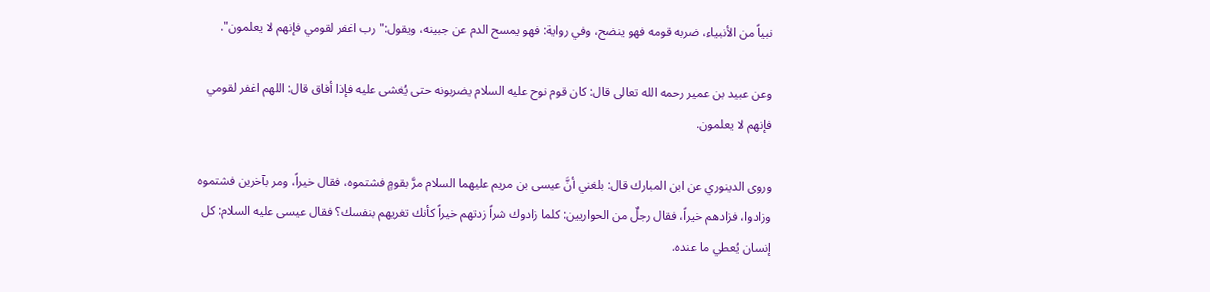نبياً من الأنبياء، ضربه قومه فهو ينضح، وفي رواية: فهو يمسح الدم عن جبينه، ويقول:"رب اغفر لقومي فإنهم لا يعلمون".

وعن عبيد بن عمير رحمه الله تعالى قال: كان قوم نوح عليه السلام يضربونه حتى يُغشى عليه فإذا أفاق قال: اللهم اغفر لقومي فإنهم لا يعلمون.

وروى الدينوري عن ابن المبارك قال: بلغني أنَّ عيسى بن مريم عليهما السلام مرَّ بقومٍ فشتموه، فقال خيراً، ومر بآخرين فشتموه وزادوا، فزادهم خيراً، فقال رجلٌ من الحواريين: كلما زادوك شراً زدتهم خيراً كأنك تغريهم بنفسك؟ فقال عيسى عليه السلام: كل إنسان يُعطي ما عنده.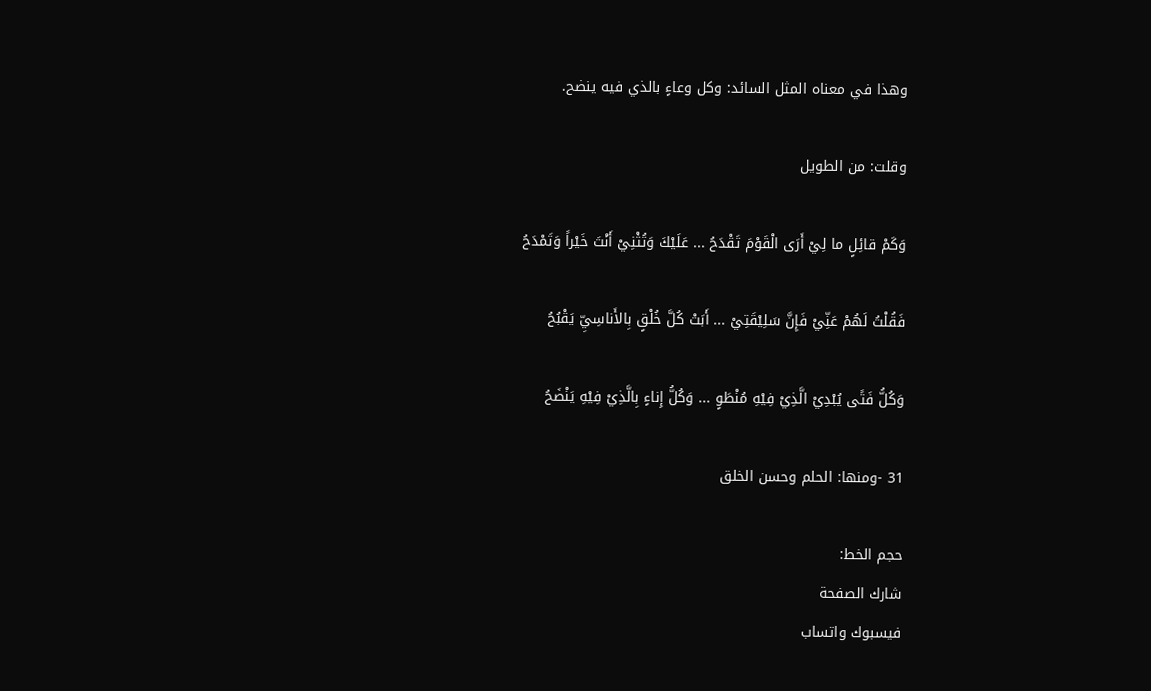وهذا في معناه المثل السائد: وكل وعاءٍ بالذي فيه ينضح.

وقلت: من الطويل

وَكَمْ قائِلٍ ما لِيْ أَرَى الْقَوْمَ تَقْدَحُ ... عَلَيْكَ وَتُثْنِيْ أَنْتَ خَيْراً وَتَمْدَحُ

فَقُلْتُ لَهُمْ عَنِّيْ فَإِنَّ سَلِيْقَتِيْ ... أَبَتْ كُلَّ خُلْقٍ بِالأَناسِيِّ يَقْبُحُ

وَكُلُّ فَتًى يُبْدِيْ الَّذِيْ فِيْهِ مُنْطَوٍ ... وَكُلُّ إِناءٍ بِالَّذِيْ فِيْهِ يَنْضَحُ

31 -ومنها: الحلم وحسن الخلق

حجم الخط:
شارك الصفحة
فيسبوك واتساب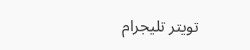تويتر تليجرام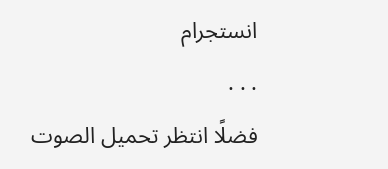انستجرام
. . .
فضلًا انتظر تحميل الصوت